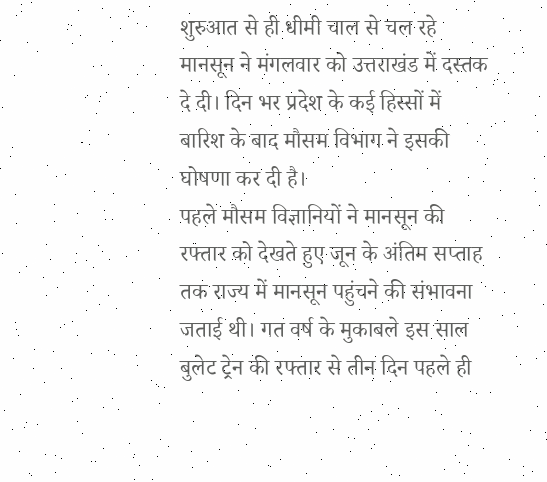शुरुआत से ही धीमी चाल से चल रहे मानसून ने मंगलवार को उत्तराखंड में दस्तक दे दी। दिन भर प्रदेश के कई हिस्सों में बारिश के बाद मौसम विभाग ने इसकी घोषणा कर दी है।
पहले मौसम विज्ञानियों ने मानसून की रफ्तार को देखते हुए जून के अंतिम सप्ताह तक राज्य में मानसून पहुंचने की संभावना जताई थी। गत वर्ष के मुकाबले इस साल बुलेट ट्रेन की रफ्तार से तीन दिन पहले ही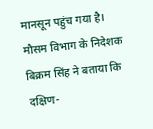मानसून पहुंच गया है।
मौसम विभाग के निदेशक बिक्रम सिंह ने बताया कि दक्षिण-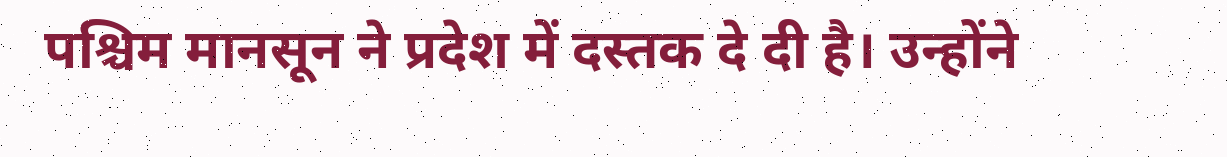पश्चिम मानसून ने प्रदेश में दस्तक दे दी है। उन्होंने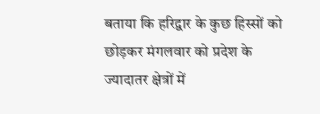बताया कि हरिद्वार के कुछ हिस्सों को छोड़कर मंगलवार को प्रदेश के ज्यादातर क्षेत्रों में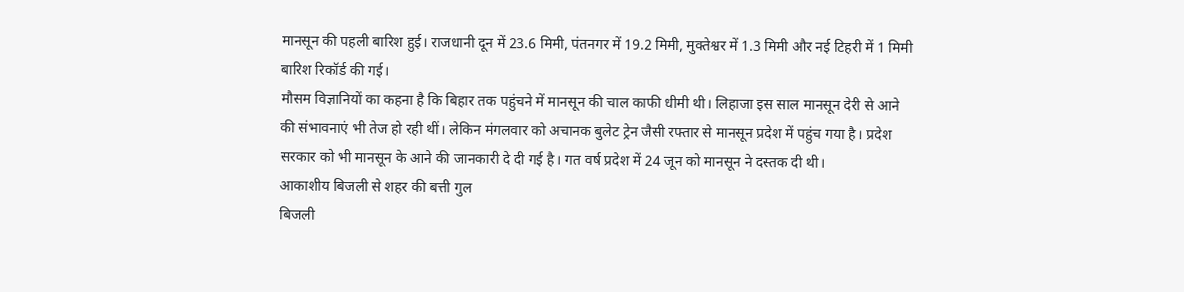मानसून की पहली बारिश हुई। राजधानी दून में 23.6 मिमी, पंतनगर में 19.2 मिमी, मुक्तेश्वर में 1.3 मिमी और नई टिहरी में 1 मिमी बारिश रिकॉर्ड की गई।
मौसम विज्ञानियों का कहना है कि बिहार तक पहुंचने में मानसून की चाल काफी धीमी थी। लिहाजा इस साल मानसून देरी से आने की संभावनाएं भी तेज हो रही थीं। लेकिन मंगलवार को अचानक बुलेट ट्रेन जैसी रफ्तार से मानसून प्रदेश में पहुंच गया है। प्रदेश सरकार को भी मानसून के आने की जानकारी दे दी गई है। गत वर्ष प्रदेश में 24 जून को मानसून ने दस्तक दी थी।
आकाशीय बिजली से शहर की बत्ती गुल
बिजली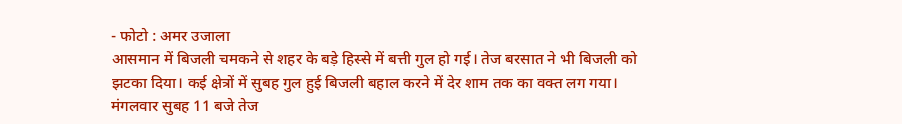- फोटो : अमर उजाला
आसमान में बिजली चमकने से शहर के बड़े हिस्से में बत्ती गुल हो गई। तेज बरसात ने भी बिजली को झटका दिया। कई क्षेत्रों में सुबह गुल हुई बिजली बहाल करने में देर शाम तक का वक्त लग गया।
मंगलवार सुबह 11 बजे तेज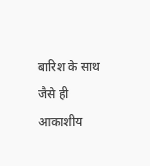बारिश के साथ जैसे ही आकाशीय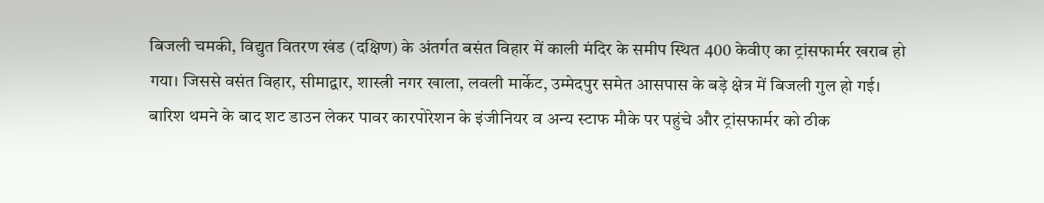बिजली चमकी, विद्युत वितरण खंड (दक्षिण) के अंतर्गत बसंत विहार में काली मंदिर के समीप स्थित 400 केवीए का ट्रांसफार्मर खराब हो गया। जिससे वसंत विहार, सीमाद्वार, शास्त्री नगर खाला, लवली मार्केट, उम्मेदपुर समेत आसपास के बड़े क्षेत्र में बिजली गुल हो गई।
बारिश थमने के बाद शट डाउन लेकर पावर कारपोरेशन के इंजीनियर व अन्य स्टाफ मौके पर पहुंचे और ट्रांसफार्मर को ठीक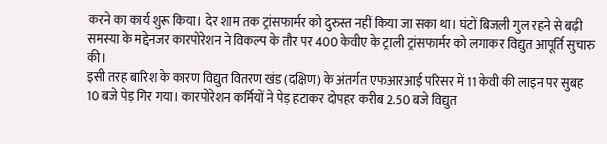करने का कार्य शुरू किया। देर शाम तक ट्रांसफार्मर को दुरुस्त नहीं किया जा सका था। घंटों बिजली गुल रहने से बढ़ी समस्या के मद्देनजर कारपोरेशन ने विकल्प के तौर पर 400 केवीए के ट्राली ट्रांसफार्मर को लगाकर विद्युत आपूर्ति सुचारु की।
इसी तरह बारिश के कारण विद्युत वितरण खंड (दक्षिण) के अंतर्गत एफआरआई परिसर में 11 केवी की लाइन पर सुबह 10 बजे पेड़ गिर गया। कारपोरेशन कर्मियों ने पेड़ हटाकर दोपहर करीब 2.50 बजे विद्युत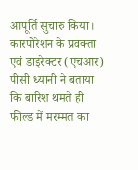आपूर्ति सुचारु किया। कारपोरेशन के प्रवक्ता एवं डाइरेक्टर (एचआर) पीसी ध्यानी ने बताया कि बारिश थमते ही फील्ड में मरम्मत का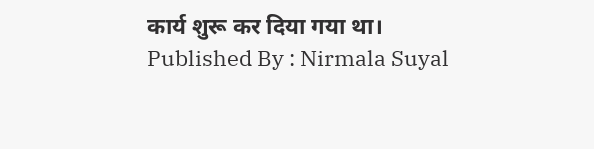कार्य शुरू कर दिया गया था।
Published By : Nirmala Suyal